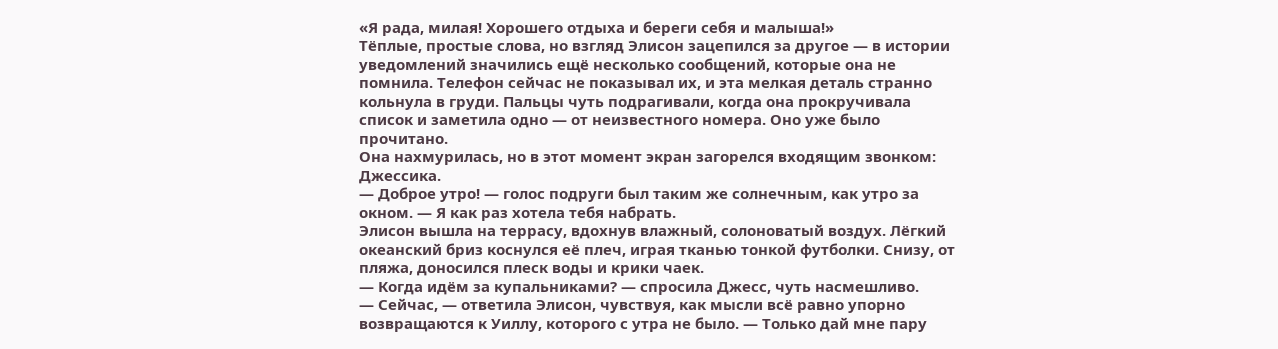«Я рада, милая! Хорошего отдыха и береги себя и малыша!»
Тёплые, простые слова, но взгляд Элисон зацепился за другое — в истории уведомлений значились ещё несколько сообщений, которые она не помнила. Телефон сейчас не показывал их, и эта мелкая деталь странно кольнула в груди. Пальцы чуть подрагивали, когда она прокручивала список и заметила одно — от неизвестного номера. Оно уже было прочитано.
Она нахмурилась, но в этот момент экран загорелся входящим звонком: Джессика.
— Доброе утро! — голос подруги был таким же солнечным, как утро за окном. — Я как раз хотела тебя набрать.
Элисон вышла на террасу, вдохнув влажный, солоноватый воздух. Лёгкий океанский бриз коснулся её плеч, играя тканью тонкой футболки. Снизу, от пляжа, доносился плеск воды и крики чаек.
— Когда идём за купальниками? — спросила Джесс, чуть насмешливо.
— Сейчас, — ответила Элисон, чувствуя, как мысли всё равно упорно возвращаются к Уиллу, которого с утра не было. — Только дай мне пару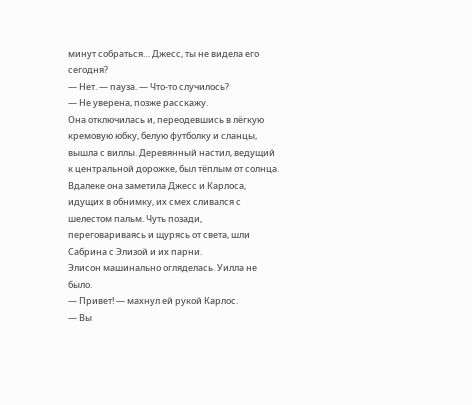минут собраться… Джесс, ты не видела его сегодня?
— Нет. — пауза. — Что-то случилось?
— Не уверена, позже расскажу.
Она отключилась и, переодевшись в лёгкую кремовую юбку, белую футболку и сланцы, вышла с виллы. Деревянный настил, ведущий к центральной дорожке, был тёплым от солнца. Вдалеке она заметила Джесс и Карлоса, идущих в обнимку, их смех сливался с шелестом пальм. Чуть позади, переговариваясь и щурясь от света, шли Сабрина с Элизой и их парни.
Элисон машинально огляделась. Уилла не было.
— Привет! — махнул ей рукой Карлос.
— Вы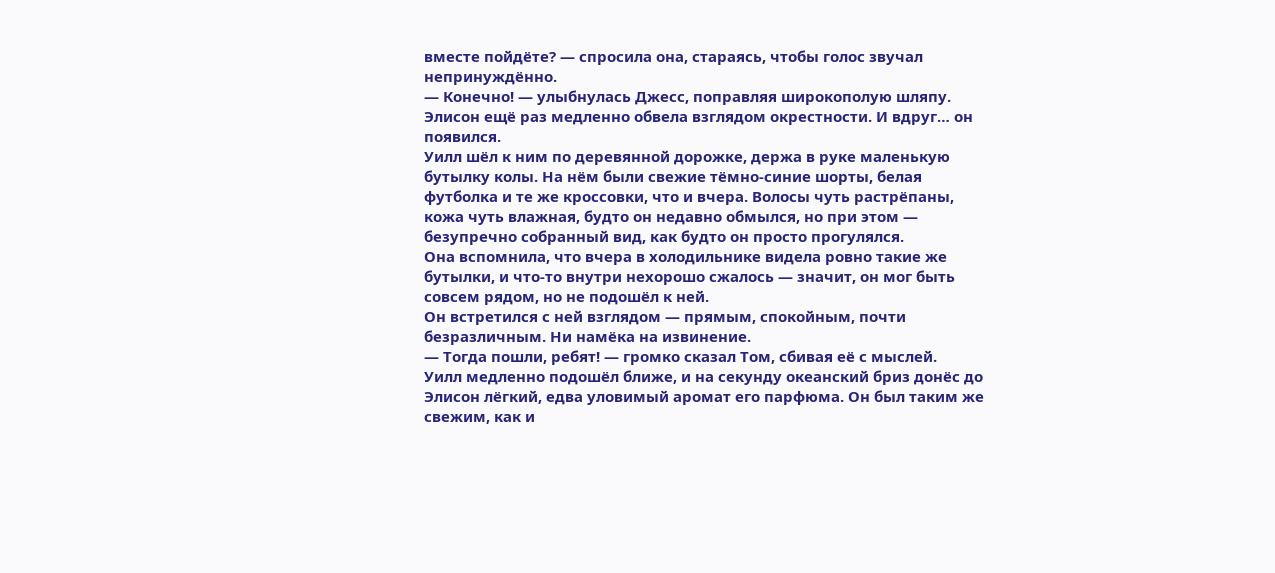вместе пойдёте? — спросила она, стараясь, чтобы голос звучал непринуждённо.
— Конечно! — улыбнулась Джесс, поправляя широкополую шляпу.
Элисон ещё раз медленно обвела взглядом окрестности. И вдруг… он появился.
Уилл шёл к ним по деревянной дорожке, держа в руке маленькую бутылку колы. На нём были свежие тёмно-синие шорты, белая футболка и те же кроссовки, что и вчера. Волосы чуть растрёпаны, кожа чуть влажная, будто он недавно обмылся, но при этом — безупречно собранный вид, как будто он просто прогулялся.
Она вспомнила, что вчера в холодильнике видела ровно такие же бутылки, и что-то внутри нехорошо сжалось — значит, он мог быть совсем рядом, но не подошёл к ней.
Он встретился с ней взглядом — прямым, спокойным, почти безразличным. Ни намёка на извинение.
— Тогда пошли, ребят! — громко сказал Том, сбивая её с мыслей.
Уилл медленно подошёл ближе, и на секунду океанский бриз донёс до Элисон лёгкий, едва уловимый аромат его парфюма. Он был таким же свежим, как и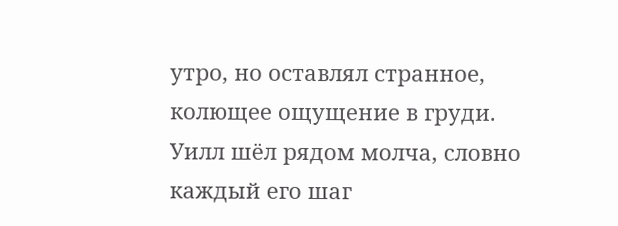утро, но оставлял странное, колющее ощущение в груди.
Уилл шёл рядом молча, словно каждый его шаг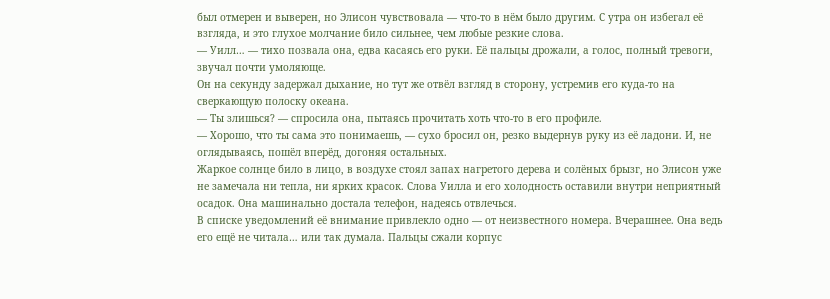был отмерен и выверен, но Элисон чувствовала — что-то в нём было другим. С утра он избегал её взгляда, и это глухое молчание било сильнее, чем любые резкие слова.
— Уилл… — тихо позвала она, едва касаясь его руки. Её пальцы дрожали, а голос, полный тревоги, звучал почти умоляюще.
Он на секунду задержал дыхание, но тут же отвёл взгляд в сторону, устремив его куда-то на сверкающую полоску океана.
— Ты злишься? — спросила она, пытаясь прочитать хоть что-то в его профиле.
— Хорошо, что ты сама это понимаешь, — сухо бросил он, резко выдернув руку из её ладони. И, не оглядываясь, пошёл вперёд, догоняя остальных.
Жаркое солнце било в лицо, в воздухе стоял запах нагретого дерева и солёных брызг, но Элисон уже не замечала ни тепла, ни ярких красок. Слова Уилла и его холодность оставили внутри неприятный осадок. Она машинально достала телефон, надеясь отвлечься.
В списке уведомлений её внимание привлекло одно — от неизвестного номера. Вчерашнее. Она ведь его ещё не читала… или так думала. Пальцы сжали корпус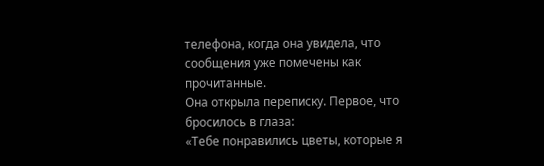телефона, когда она увидела, что сообщения уже помечены как прочитанные.
Она открыла переписку. Первое, что бросилось в глаза:
«Тебе понравились цветы, которые я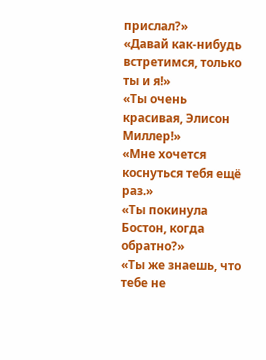прислал?»
«Давай как-нибудь встретимся, только ты и я!»
«Ты очень красивая, Элисон Миллер!»
«Мне хочется коснуться тебя ещё раз.»
«Ты покинула Бостон, когда обратно?»
«Ты же знаешь, что тебе не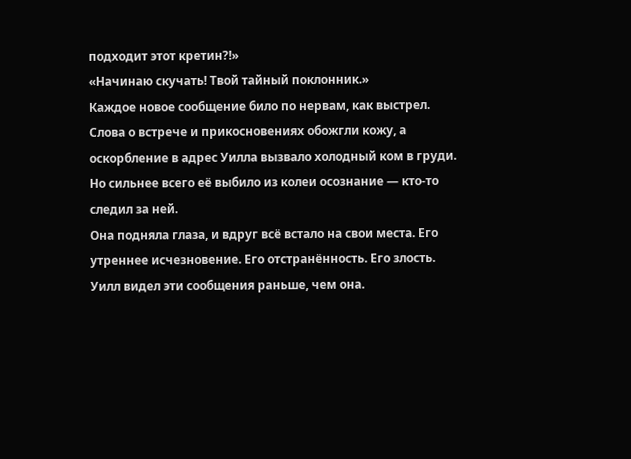подходит этот кретин?!»
«Начинаю скучать! Твой тайный поклонник.»
Каждое новое сообщение било по нервам, как выстрел. Слова о встрече и прикосновениях обожгли кожу, а оскорбление в адрес Уилла вызвало холодный ком в груди. Но сильнее всего её выбило из колеи осознание — кто-то следил за ней.
Она подняла глаза, и вдруг всё встало на свои места. Его утреннее исчезновение. Его отстранённость. Его злость. Уилл видел эти сообщения раньше, чем она.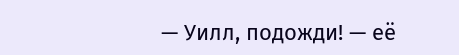— Уилл, подожди! — её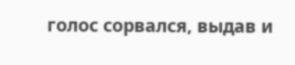голос сорвался, выдав и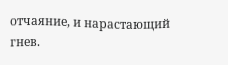отчаяние, и нарастающий гнев.